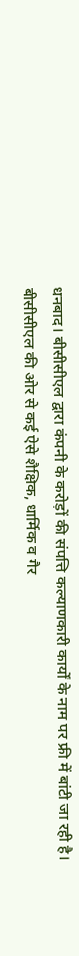धनबाद। बीसीसीएल द्वारा कंपनी के करोड़ों की संपत्ति कल्याणकारी कार्यों के नाम पर फ्री में बांटी जा रही है। बीसीसीएल की ओर से कई ऐसे शैक्षिक, धार्मिक व गैर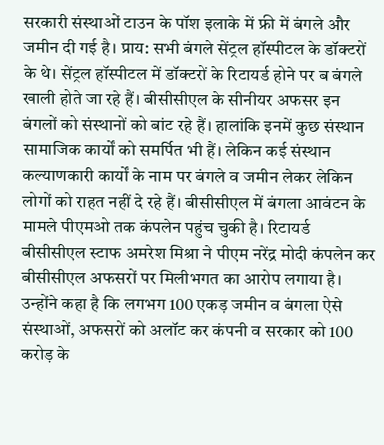सरकारी संस्थाओं टाउन के पॉश इलाके में फ्री में बंगले और जमीन दी गई है। प्राय: सभी बंगले सेंट्रल हॉस्पीटल के डॉक्टरों के थे। सेंट्रल हॉस्पीटल में डॉक्टरों के रिटायर्ड होने पर ब बंगले खाली होते जा रहे हैं। बीसीसीएल के सीनीयर अफसर इन बंगलों को संस्थानों को बांट रहे हैं। हालांकि इनमें कुछ संस्थान सामाजिक कार्यों को समर्पित भी हैं। लेकिन कई संस्थान कल्याणकारी कार्यों के नाम पर बंगले व जमीन लेकर लेकिन लोगों को राहत नहीं दे रहे हैं। बीसीसीएल में बंगला आवंटन के मामले पीएमओ तक कंपलेन पहुंच चुकी है। रिटायर्ड बीसीसीएल स्टाफ अमरेश मिश्रा ने पीएम नरेंद्र मोदी कंपलेन कर बीसीसीएल अफसरों पर मिलीभगत का आरोप लगाया है। उन्होंने कहा है कि लगभग 100 एकड़ जमीन व बंगला ऐसे संस्थाओं, अफसरों को अलॉट कर कंपनी व सरकार को 100 करोड़ के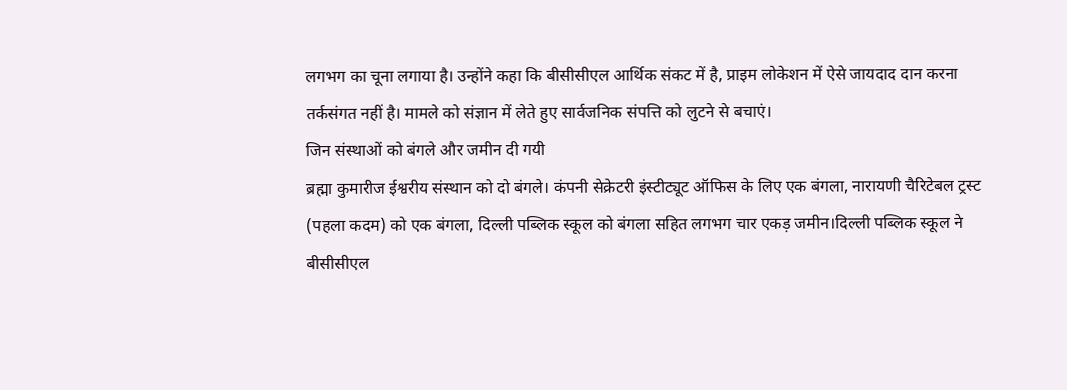लगभग का चूना लगाया है। उन्होंने कहा कि बीसीसीएल आर्थिक संकट में है, प्राइम लोकेशन में ऐसे जायदाद दान करना तर्कसंगत नहीं है। मामले को संज्ञान में लेते हुए सार्वजनिक संपत्ति को लुटने से बचाएं।
जिन संस्थाओं को बंगले और जमीन दी गयी
ब्रह्मा कुमारीज ईश्वरीय संस्थान को दो बंगले। कंपनी सेक्रेटरी इंस्टीट्यूट ऑफिस के लिए एक बंगला, नारायणी चैरिटेबल ट्रस्ट (पहला कदम) को एक बंगला, दिल्ली पब्लिक स्कूल को बंगला सहित लगभग चार एकड़ जमीन।दिल्ली पब्लिक स्कूल ने बीसीसीएल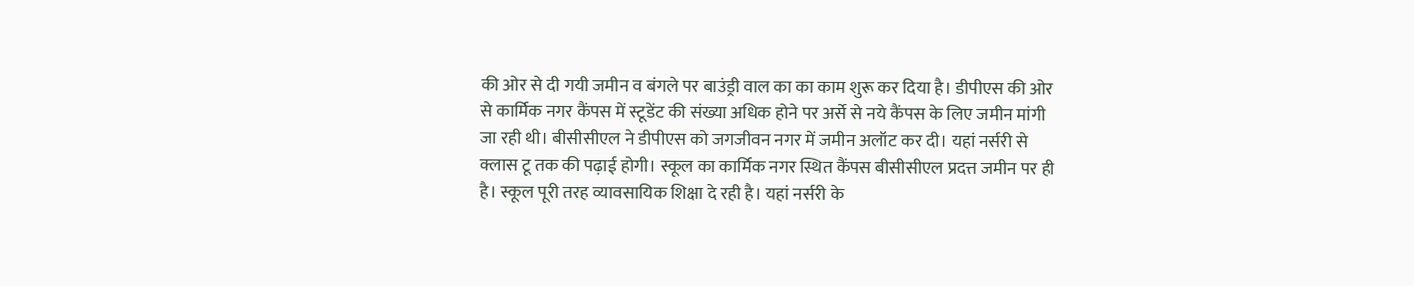की ओर से दी गयी जमीन व बंगले पर बाउंड्री वाल का का काम शुरू कर दिया है। डीपीएस की ओर से कार्मिक नगर कैंपस में स्टूडेंट की संख्या अधिक होने पर अर्से से नये कैंपस के लिए जमीन मांगी जा रही थी। बीसीसीएल ने डीपीएस को जगजीवन नगर में जमीन अलॉट कर दी। यहां नर्सरी से क्लास टू तक की पढ़ाई होगी। स्कूल का कार्मिक नगर स्थित कैंपस बीसीसीएल प्रदत्त जमीन पर ही है। स्कूल पूरी तरह व्यावसायिक शिक्षा दे रही है। यहां नर्सरी के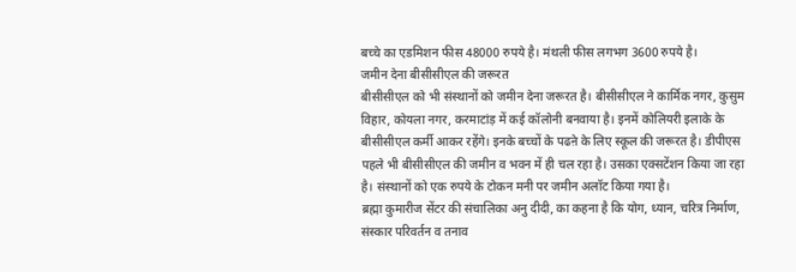बच्चे का एडमिशन फीस 48000 रुपये है। मंथली फीस लगभग 3600 रुपये है।
जमीन देना बीसीसीएल की जरूरत
बीसीसीएल को भी संस्थानों को जमीन देना जरूरत है। बीसीसीएल ने कार्मिक नगर, कुसुम विहार, कोयला नगर, करमाटांड़ में कई कॉलोनी बनवाया है। इनमें कोलियरी इलाके के बीसीसीएल कर्मी आकर रहेंगे। इनके बच्चों के पढऩे के लिए स्कूल की जरूरत है। डीपीएस पहले भी बीसीसीएल की जमीन व भवन में ही चल रहा है। उसका एक्सटेंशन किया जा रहा है। संस्थानों को एक रुपये के टोकन मनी पर जमीन अलॉट किया गया है।
ब्रह्मा कुमारीज सेंटर की संचालिका अनु दीदी, का कहना है कि योग, ध्यान, चरित्र निर्माण, संस्कार परिवर्तन व तनाव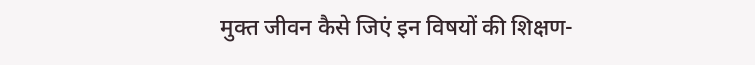मुक्त जीवन कैसे जिएं इन विषयों की शिक्षण-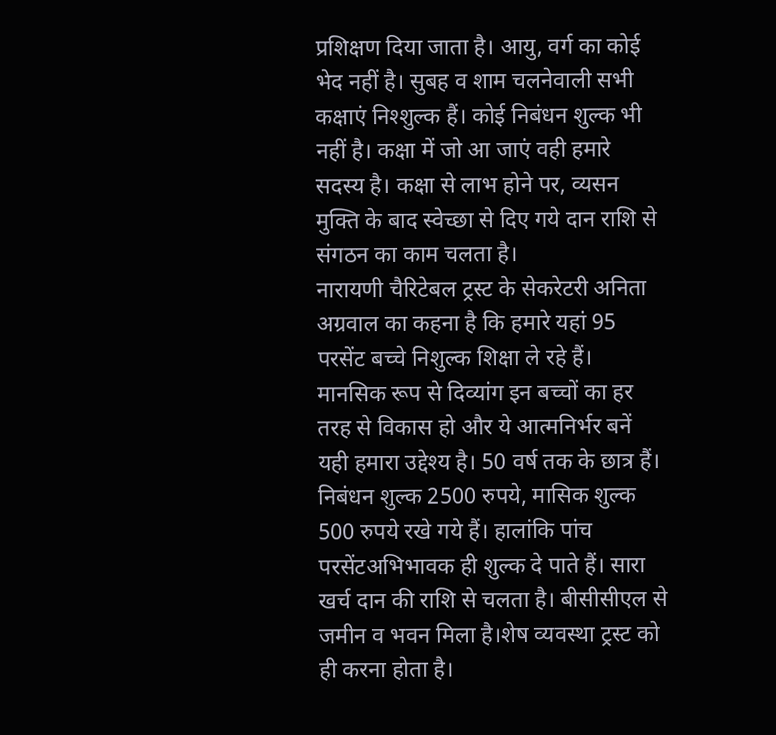प्रशिक्षण दिया जाता है। आयु, वर्ग का कोई भेद नहीं है। सुबह व शाम चलनेवाली सभी कक्षाएं निश्शुल्क हैं। कोई निबंधन शुल्क भी नहीं है। कक्षा में जो आ जाएं वही हमारे सदस्य है। कक्षा से लाभ होने पर, व्यसन मुक्ति के बाद स्वेच्छा से दिए गये दान राशि से संगठन का काम चलता है।
नारायणी चैरिटेबल ट्रस्ट के सेकरेटरी अनिता अग्रवाल का कहना है कि हमारे यहां 95 परसेंट बच्चे निशुल्क शिक्षा ले रहे हैं। मानसिक रूप से दिव्यांग इन बच्चों का हर तरह से विकास हो और ये आत्मनिर्भर बनें यही हमारा उद्देश्य है। 50 वर्ष तक के छात्र हैं। निबंधन शुल्क 2500 रुपये, मासिक शुल्क 500 रुपये रखे गये हैं। हालांकि पांच परसेंटअभिभावक ही शुल्क दे पाते हैं। सारा खर्च दान की राशि से चलता है। बीसीसीएल से जमीन व भवन मिला है।शेष व्यवस्था ट्रस्ट को ही करना होता है।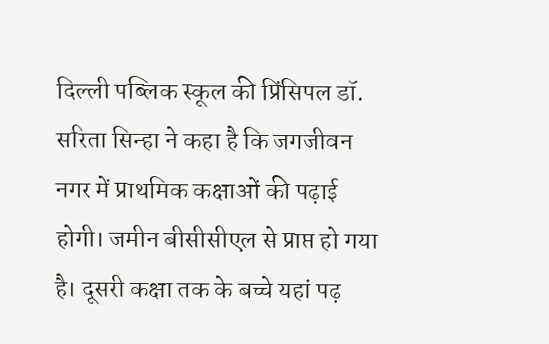दिल्ली पब्लिक स्कूल की प्रिंसिपल डॉ. सरिता सिन्हा ने कहा है कि जगजीवन नगर में प्राथमिक कक्षाओं की पढ़ाई होगी। जमीन बीसीसीएल से प्राप्त हो गया है। दूसरी कक्षा तक के बच्चे यहां पढ़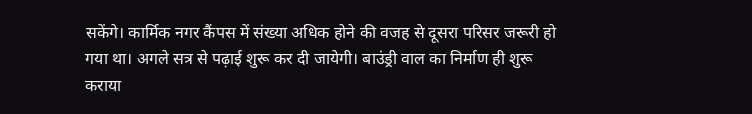सकेंगे। कार्मिक नगर कैंपस में संख्या अधिक होने की वजह से दूसरा परिसर जरूरी हो गया था। अगले सत्र से पढ़ाई शुरू कर दी जायेगी। बाउंड्री वाल का निर्माण ही शुरू कराया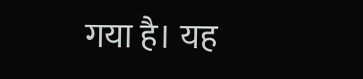गया है। यह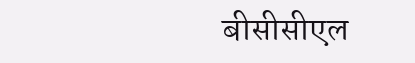बीसीसीएल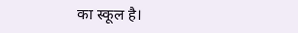का स्कूल है।